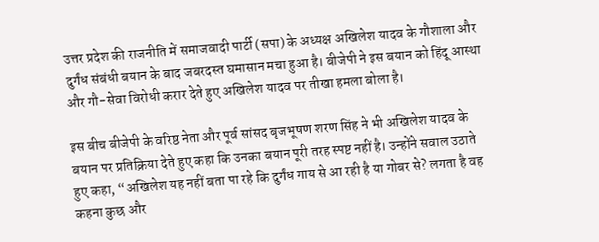उत्तर प्रदेश की राजनीति में समाजवादी पार्टी (सपा) के अध्यक्ष अखिलेश यादव के गौशाला और दुर्गंध संबंधी बयान के बाद जबरदस्त घमासान मचा हुआ है। बीजेपी ने इस बयान को हिंदू आस्था और गौ-सेवा विरोधी करार देते हुए अखिलेश यादव पर तीखा हमला बोला है।

इस बीच बीजेपी के वरिष्ठ नेता और पूर्व सांसद बृजभूषण शरण सिंह ने भी अखिलेश यादव के बयान पर प्रतिक्रिया देते हुए कहा कि उनका बयान पूरी तरह स्पष्ट नहीं है। उन्होंने सवाल उठाते हुए कहा, “अखिलेश यह नहीं बता पा रहे कि दुर्गंध गाय से आ रही है या गोबर से? लगता है वह कहना कुछ और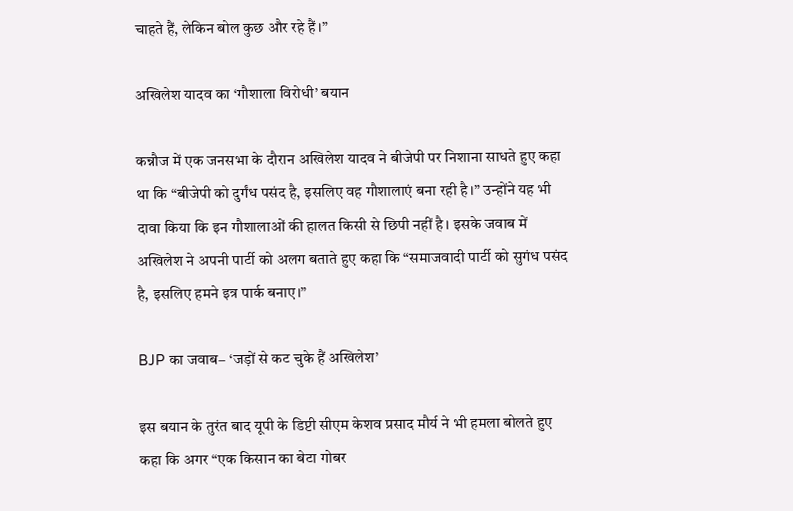चाहते हैं, लेकिन बोल कुछ और रहे हैं।”

अखिलेश यादव का ‘गौशाला विरोधी’ बयान

कन्नौज में एक जनसभा के दौरान अखिलेश यादव ने बीजेपी पर निशाना साधते हुए कहा था कि “बीजेपी को दुर्गंध पसंद है, इसलिए वह गौशालाएं बना रही है।” उन्होंने यह भी दावा किया कि इन गौशालाओं की हालत किसी से छिपी नहीं है। इसके जवाब में अखिलेश ने अपनी पार्टी को अलग बताते हुए कहा कि “समाजवादी पार्टी को सुगंध पसंद है, इसलिए हमने इत्र पार्क बनाए।”

BJP का जवाब– ‘जड़ों से कट चुके हैं अखिलेश’

इस बयान के तुरंत बाद यूपी के डिप्टी सीएम केशव प्रसाद मौर्य ने भी हमला बोलते हुए कहा कि अगर “एक किसान का बेटा गोबर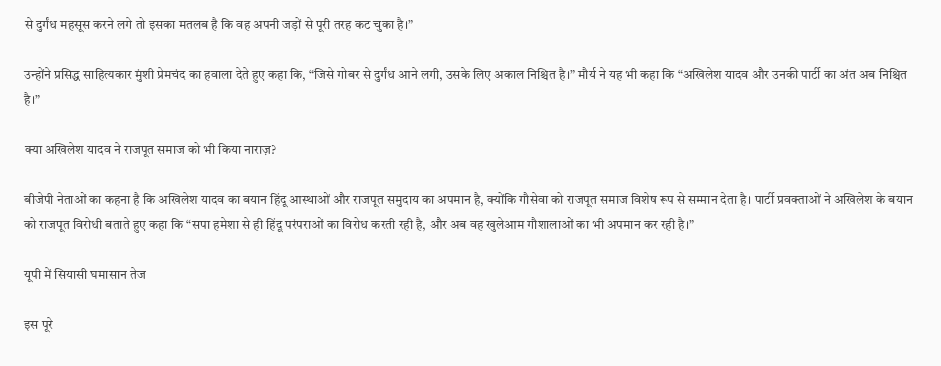से दुर्गंध महसूस करने लगे तो इसका मतलब है कि वह अपनी जड़ों से पूरी तरह कट चुका है।”

उन्होंने प्रसिद्ध साहित्यकार मुंशी प्रेमचंद का हवाला देते हुए कहा कि, “जिसे गोबर से दुर्गंध आने लगी, उसके लिए अकाल निश्चित है।” मौर्य ने यह भी कहा कि “अखिलेश यादव और उनकी पार्टी का अंत अब निश्चित है।”

क्या अखिलेश यादव ने राजपूत समाज को भी किया नाराज़?

बीजेपी नेताओं का कहना है कि अखिलेश यादव का बयान हिंदू आस्थाओं और राजपूत समुदाय का अपमान है, क्योंकि गौसेवा को राजपूत समाज विशेष रूप से सम्मान देता है। पार्टी प्रवक्ताओं ने अखिलेश के बयान को राजपूत विरोधी बताते हुए कहा कि “सपा हमेशा से ही हिंदू परंपराओं का विरोध करती रही है, और अब वह खुलेआम गौशालाओं का भी अपमान कर रही है।”

यूपी में सियासी घमासान तेज

इस पूरे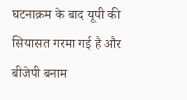घटनाक्रम के बाद यूपी की सियासत गरमा गई है और बीजेपी बनाम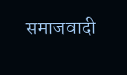समाजवादी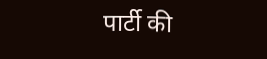पार्टी की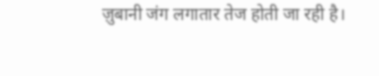ज़ुबानी जंग लगातार तेज होती जा रही है।